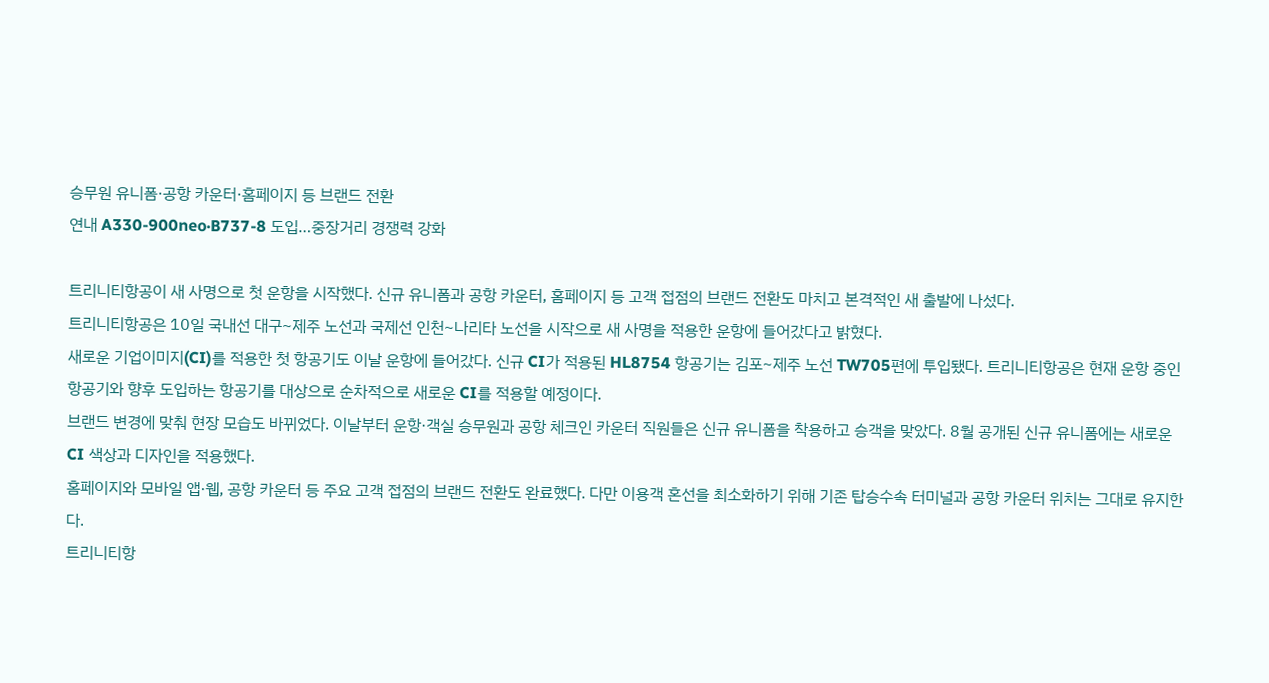승무원 유니폼·공항 카운터·홈페이지 등 브랜드 전환
연내 A330-900neo·B737-8 도입…중장거리 경쟁력 강화

트리니티항공이 새 사명으로 첫 운항을 시작했다. 신규 유니폼과 공항 카운터, 홈페이지 등 고객 접점의 브랜드 전환도 마치고 본격적인 새 출발에 나섰다.
트리니티항공은 10일 국내선 대구~제주 노선과 국제선 인천~나리타 노선을 시작으로 새 사명을 적용한 운항에 들어갔다고 밝혔다.
새로운 기업이미지(CI)를 적용한 첫 항공기도 이날 운항에 들어갔다. 신규 CI가 적용된 HL8754 항공기는 김포~제주 노선 TW705편에 투입됐다. 트리니티항공은 현재 운항 중인 항공기와 향후 도입하는 항공기를 대상으로 순차적으로 새로운 CI를 적용할 예정이다.
브랜드 변경에 맞춰 현장 모습도 바뀌었다. 이날부터 운항·객실 승무원과 공항 체크인 카운터 직원들은 신규 유니폼을 착용하고 승객을 맞았다. 8월 공개된 신규 유니폼에는 새로운 CI 색상과 디자인을 적용했다.
홈페이지와 모바일 앱·웹, 공항 카운터 등 주요 고객 접점의 브랜드 전환도 완료했다. 다만 이용객 혼선을 최소화하기 위해 기존 탑승수속 터미널과 공항 카운터 위치는 그대로 유지한다.
트리니티항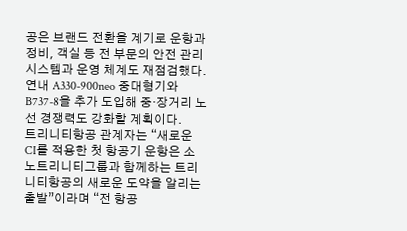공은 브랜드 전환을 계기로 운항과 정비, 객실 등 전 부문의 안전 관리 시스템과 운영 체계도 재점검했다. 연내 A330-900neo 중대형기와 B737-8을 추가 도입해 중·장거리 노선 경쟁력도 강화할 계획이다.
트리니티항공 관계자는 “새로운 CI를 적용한 첫 항공기 운항은 소노트리니티그룹과 함께하는 트리니티항공의 새로운 도약을 알리는 출발”이라며 “전 항공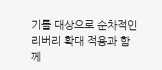기를 대상으로 순차적인 리버리 확대 적용과 함께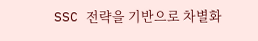SSC 전략을 기반으로 차별화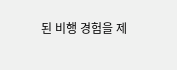된 비행 경험을 제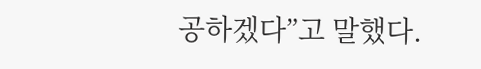공하겠다”고 말했다.